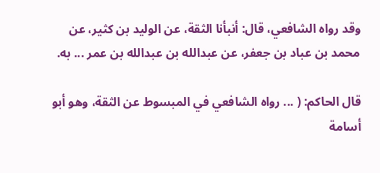وقد رواه الشافعي، قال: أنبأنا الثقة، عن الوليد بن كثير، عن محمد بن عباد بن جعفر، عن عبدالله بن عبدالله بن عمر ... به.

قال الحاكم: ( ... رواه الشافعي في المبسوط عن الثقة، وهو أبو أسامة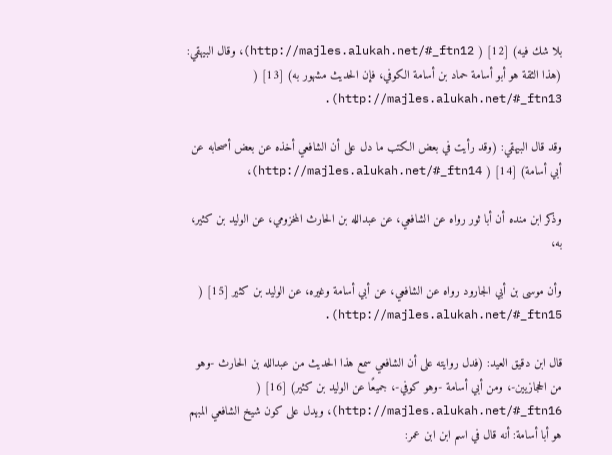بلا شك فيه) [12] ( http://majles.alukah.net/#_ftn12)، وقال البيهقي: (هذا الثقة هو أبو أسامة حماد بن أسامة الكوفي، فإن الحديث مشهور به) [13] ( http://majles.alukah.net/#_ftn13).

وقد قال البيهقي: (وقد رأيت في بعض الكتب ما دل على أن الشافعي أخذه عن بعض أصحابه عن أبي أسامة) [14] ( http://majles.alukah.net/#_ftn14)،

وذكر ابن منده أن أبا ثور رواه عن الشافعي، عن عبدالله بن الحارث المخزومي، عن الوليد بن كثير، به،

وأن موسى بن أبي الجارود رواه عن الشافعي، عن أبي أسامة وغيره، عن الوليد بن كثير [15] ( http://majles.alukah.net/#_ftn15).

قال ابن دقيق العيد: (فدل روايته على أن الشافعي سمع هذا الحديث من عبدالله بن الحارث -وهو من الحجازيين-، ومن أبي أسامة -وهو كوفي-، جميعًا عن الوليد بن كثير) [16] ( http://majles.alukah.net/#_ftn16)، ويدل على كون شيخ الشافعي المبهم هو أبا أسامة: أنه قال في اسم ابن ابن عمر: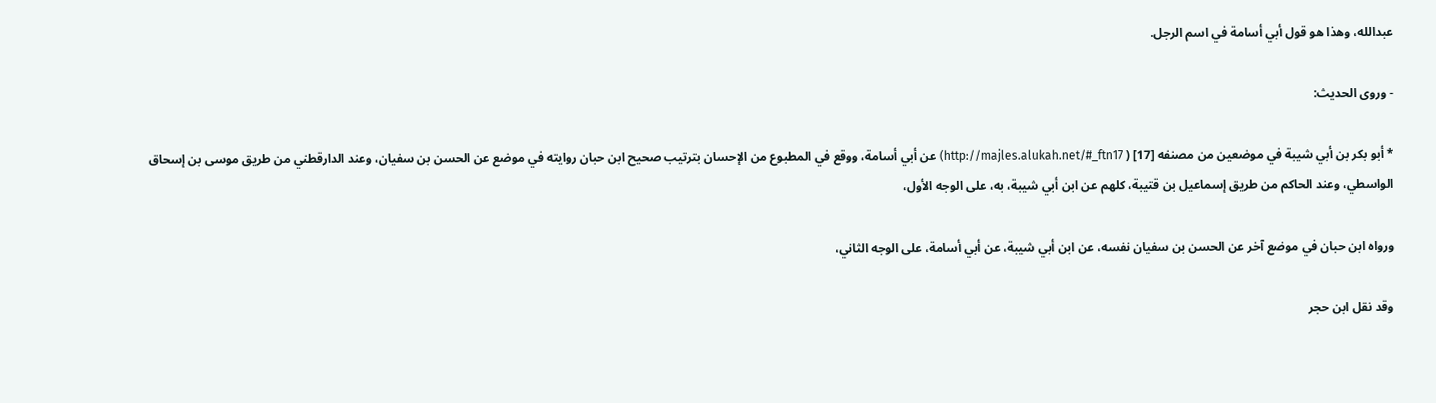عبدالله، وهذا هو قول أبي أسامة في اسم الرجل.

- وروى الحديث:

* أبو بكر بن أبي شيبة في موضعين من مصنفه [17] ( http://majles.alukah.net/#_ftn17) عن أبي أسامة، ووقع في المطبوع من الإحسان بترتيب صحيح ابن حبان روايته في موضع عن الحسن بن سفيان، وعند الدارقطني من طريق موسى بن إسحاق الواسطي، وعند الحاكم من طريق إسماعيل بن قتيبة، كلهم عن ابن أبي شيبة، به، على الوجه الأول،

ورواه ابن حبان في موضع آخر عن الحسن بن سفيان نفسه، عن ابن أبي شيبة، عن أبي أسامة، على الوجه الثاني،

وقد نقل ابن حجر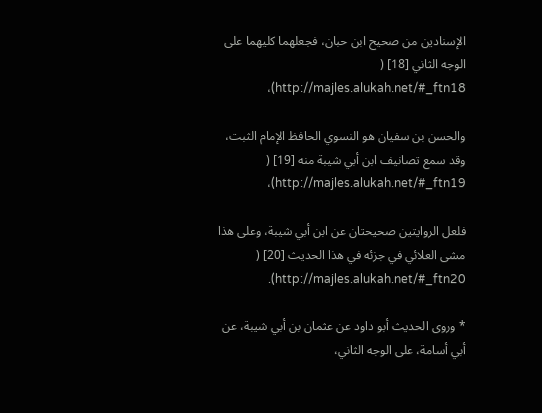الإسنادين من صحيح ابن حبان، فجعلهما كليهما على الوجه الثاني [18] ( http://majles.alukah.net/#_ftn18)،

والحسن بن سفيان هو النسوي الحافظ الإمام الثبت، وقد سمع تصانيف ابن أبي شيبة منه [19] ( http://majles.alukah.net/#_ftn19)،

فلعل الروايتين صحيحتان عن ابن أبي شيبة، وعلى هذا مشى العلائي في جزئه في هذا الحديث [20] ( http://majles.alukah.net/#_ftn20).

* وروى الحديث أبو داود عن عثمان بن أبي شيبة، عن أبي أسامة، على الوجه الثاني،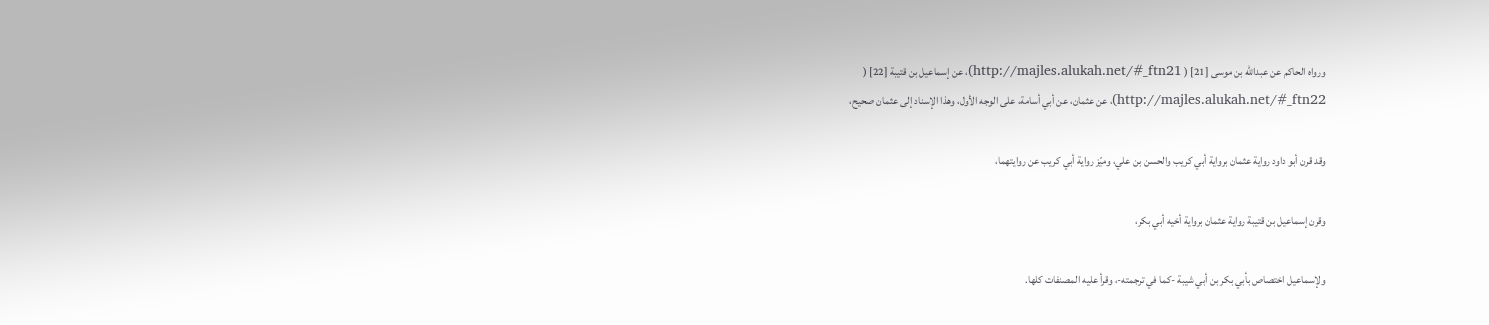ورواه الحاكم عن عبدالله بن موسى [21] ( http://majles.alukah.net/#_ftn21)، عن إسماعيل بن قتيبة [22] ( http://majles.alukah.net/#_ftn22)، عن عثمان، عن أبي أسامة، على الوجه الأول، وهذا الإسناد إلى عثمان صحيح،

وقد قرن أبو داود رواية عثمان برواية أبي كريب والحسن بن علي، وميّز رواية أبي كريب عن روايتهما،

وقرن إسماعيل بن قتيبة رواية عثمان برواية أخيه أبي بكر،

ولإسماعيل اختصاص بأبي بكر بن أبي شيبة -كما في ترجمته-، وقرأ عليه المصنفات كلها.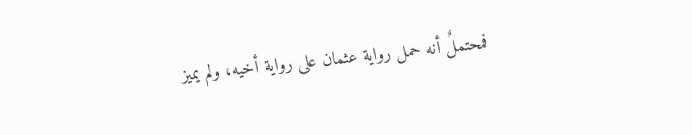فمحتملٌ أنه حمل رواية عثمان على رواية أخيه، ولم يميز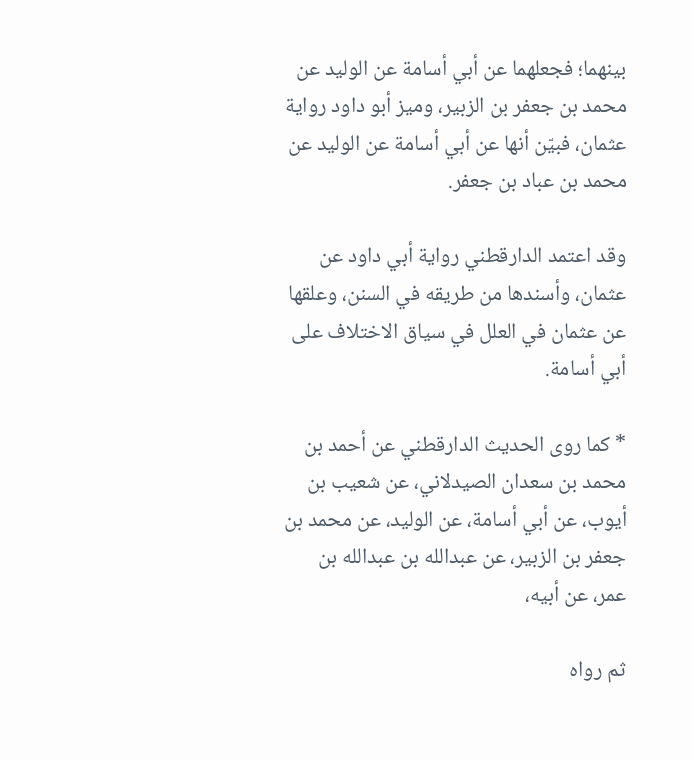بينهما؛ فجعلهما عن أبي أسامة عن الوليد عن محمد بن جعفر بن الزبير، وميز أبو داود رواية عثمان، فبيّن أنها عن أبي أسامة عن الوليد عن محمد بن عباد بن جعفر.

وقد اعتمد الدارقطني رواية أبي داود عن عثمان، وأسندها من طريقه في السنن، وعلقها عن عثمان في العلل في سياق الاختلاف على أبي أسامة.

* كما روى الحديث الدارقطني عن أحمد بن محمد بن سعدان الصيدلاني، عن شعيب بن أيوب، عن أبي أسامة، عن الوليد، عن محمد بن جعفر بن الزبير، عن عبدالله بن عبدالله بن عمر، عن أبيه،

ثم رواه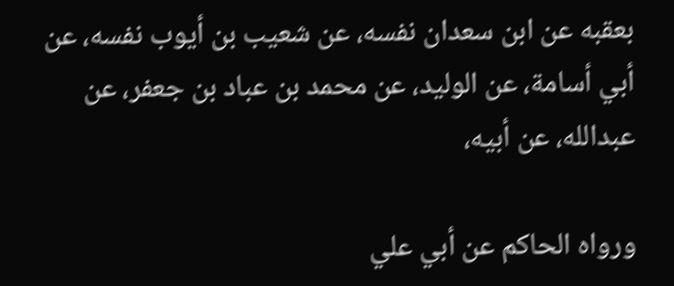بعقبه عن ابن سعدان نفسه، عن شعيب بن أيوب نفسه، عن أبي أسامة، عن الوليد، عن محمد بن عباد بن جعفر، عن عبدالله، عن أبيه،

ورواه الحاكم عن أبي علي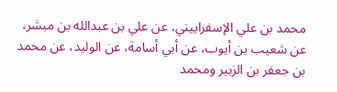محمد بن علي الإسفراييني، عن علي بن عبدالله بن مبشر، عن شعيب بن أيوب، عن أبي أسامة، عن الوليد، عن محمد بن جعفر بن الزبير ومحمد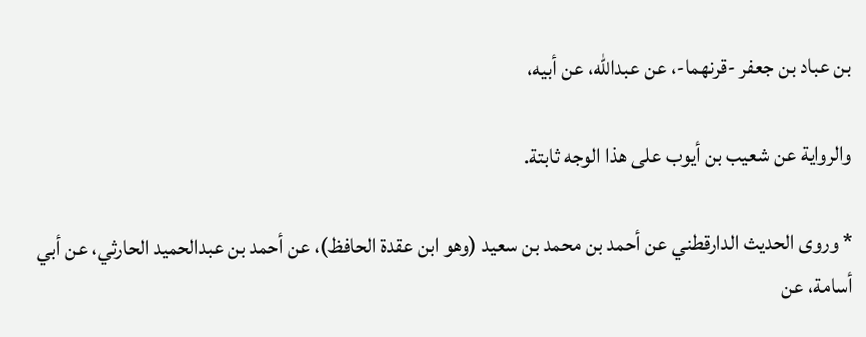بن عباد بن جعفر -قرنهما-، عن عبدالله، عن أبيه،

والرواية عن شعيب بن أيوب على هذا الوجه ثابتة.

* وروى الحديث الدارقطني عن أحمد بن محمد بن سعيد (وهو ابن عقدة الحافظ)، عن أحمد بن عبدالحميد الحارثي، عن أبي أسامة، عن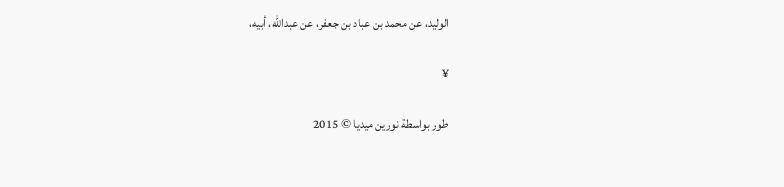الوليد، عن محمد بن عباد بن جعفر، عن عبدالله، أبيه،

¥

طور بواسطة نورين ميديا © 2015